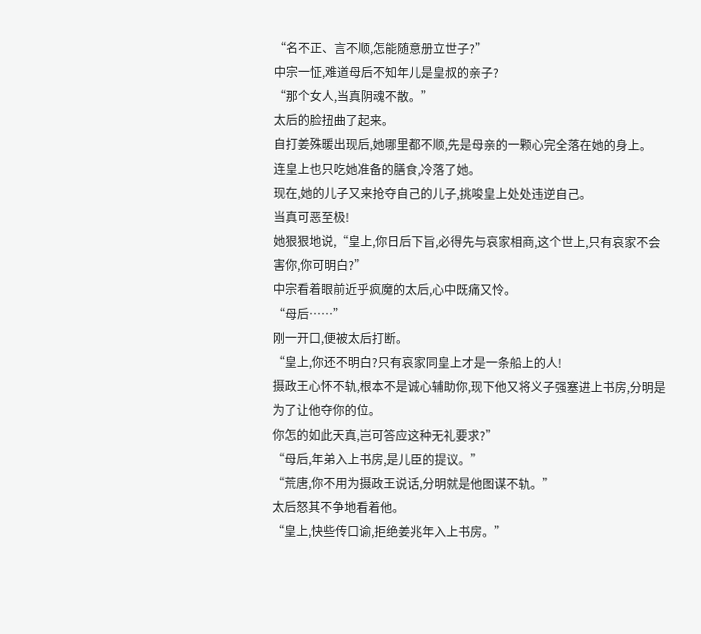“名不正、言不顺,怎能随意册立世子?”
中宗一怔,难道母后不知年儿是皇叔的亲子?
“那个女人,当真阴魂不散。”
太后的脸扭曲了起来。
自打姜殊暖出现后,她哪里都不顺,先是母亲的一颗心完全落在她的身上。
连皇上也只吃她准备的膳食,冷落了她。
现在,她的儿子又来抢夺自己的儿子,挑唆皇上处处违逆自己。
当真可恶至极!
她狠狠地说,“皇上,你日后下旨,必得先与哀家相商,这个世上,只有哀家不会害你,你可明白?”
中宗看着眼前近乎疯魔的太后,心中既痛又怜。
“母后……”
刚一开口,便被太后打断。
“皇上,你还不明白?只有哀家同皇上才是一条船上的人!
摄政王心怀不轨,根本不是诚心辅助你,现下他又将义子强塞进上书房,分明是为了让他夺你的位。
你怎的如此天真,岂可答应这种无礼要求?”
“母后,年弟入上书房,是儿臣的提议。”
“荒唐,你不用为摄政王说话,分明就是他图谋不轨。”
太后怒其不争地看着他。
“皇上,快些传口谕,拒绝姜兆年入上书房。”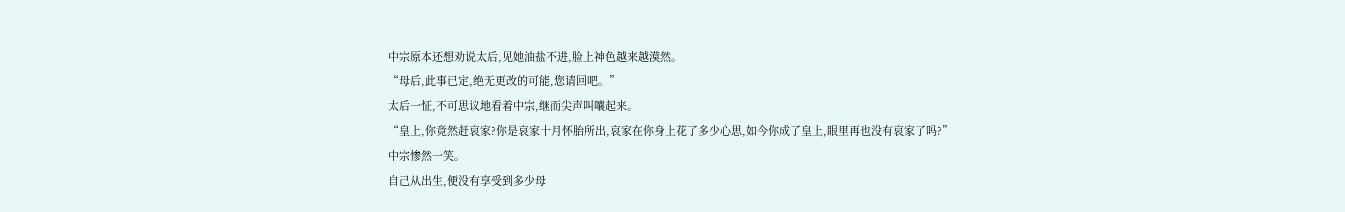中宗原本还想劝说太后,见她油盐不进,脸上神色越来越漠然。
“母后,此事已定,绝无更改的可能,您请回吧。”
太后一怔,不可思议地看着中宗,继而尖声叫嚷起来。
“皇上,你竟然赶哀家?你是哀家十月怀胎所出,哀家在你身上花了多少心思,如今你成了皇上,眼里再也没有哀家了吗?”
中宗惨然一笑。
自己从出生,便没有享受到多少母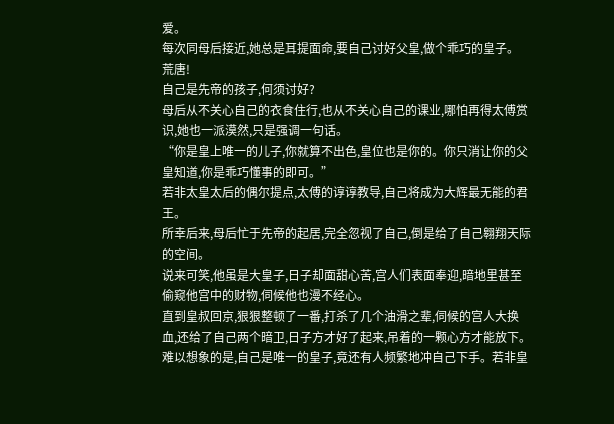爱。
每次同母后接近,她总是耳提面命,要自己讨好父皇,做个乖巧的皇子。
荒唐!
自己是先帝的孩子,何须讨好?
母后从不关心自己的衣食住行,也从不关心自己的课业,哪怕再得太傅赏识,她也一派漠然,只是强调一句话。
“你是皇上唯一的儿子,你就算不出色,皇位也是你的。你只消让你的父皇知道,你是乖巧懂事的即可。”
若非太皇太后的偶尔提点,太傅的谆谆教导,自己将成为大辉最无能的君王。
所幸后来,母后忙于先帝的起居,完全忽视了自己,倒是给了自己翱翔天际的空间。
说来可笑,他虽是大皇子,日子却面甜心苦,宫人们表面奉迎,暗地里甚至偷窥他宫中的财物,伺候他也漫不经心。
直到皇叔回京,狠狠整顿了一番,打杀了几个油滑之辈,伺候的宫人大换血,还给了自己两个暗卫,日子方才好了起来,吊着的一颗心方才能放下。
难以想象的是,自己是唯一的皇子,竟还有人频繁地冲自己下手。若非皇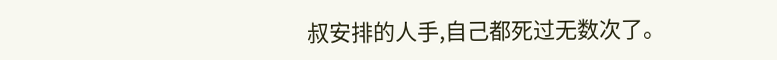叔安排的人手,自己都死过无数次了。